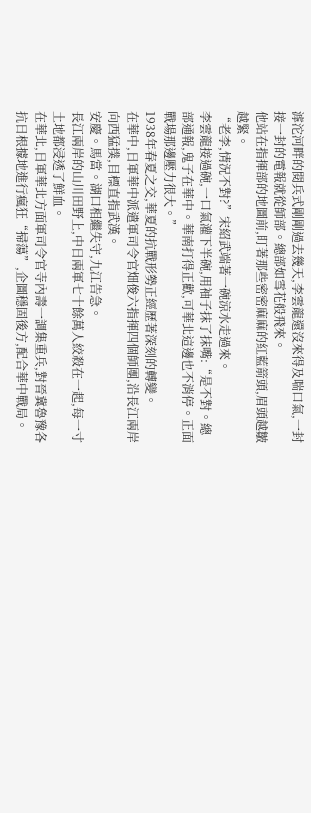滹沱河畔的閱兵式剛剛過去幾天,李雲龍還沒來得及喘口氣,一封接一封的電報就從師部。總部如雪花般飛來。
他站在指揮部的地圖前,盯著那些密密麻麻的紅藍箭頭,眉頭越皺越緊。
“老李,情況不對?”宋紹武端著一碗涼水走過來。
李雲龍接過碗,一口氣灌下半碗,用袖子抹了抹嘴:“是不對。總部通報,鬼子在華中。華南打得正歡,可華北這邊也不消停。正面戰場那邊壓力很大。”
1938年春夏之交,華夏的抗戰形勢正經歷著深刻的轉變。
在華中,日軍華中派遣軍司令官畑俊六指揮四個師團,沿長江兩岸向西猛撲,目標直指武漢。
安慶。馬當。湖口相繼失守,九江告急。
長江兩岸的山川田野上,中日兩軍七十餘萬人絞殺在一起,每一寸土地都浸透了鮮血。
在華北,日軍華北方面軍司令官寺內壽一調集重兵,對晉冀魯豫各抗日根據地進行瘋狂“掃蕩”,企圖穩固後方,配合華中戰局。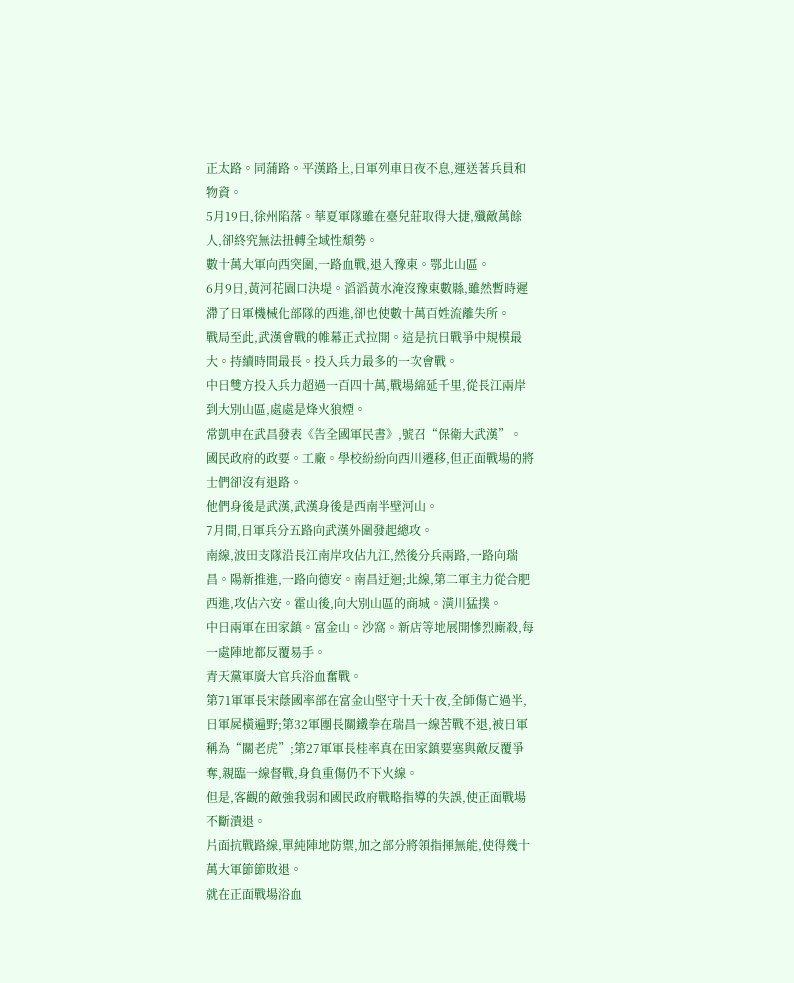正太路。同蒲路。平漢路上,日軍列車日夜不息,運送著兵員和物資。
5月19日,徐州陷落。華夏軍隊雖在臺兒莊取得大捷,殲敵萬餘人,卻終究無法扭轉全域性頹勢。
數十萬大軍向西突圍,一路血戰,退入豫東。鄂北山區。
6月9日,黃河花園口決堤。滔滔黃水淹沒豫東數縣,雖然暫時遲滯了日軍機械化部隊的西進,卻也使數十萬百姓流離失所。
戰局至此,武漢會戰的帷幕正式拉開。這是抗日戰爭中規模最大。持續時間最長。投入兵力最多的一次會戰。
中日雙方投入兵力超過一百四十萬,戰場綿延千里,從長江兩岸到大別山區,處處是烽火狼煙。
常凱申在武昌發表《告全國軍民書》,號召“保衛大武漢”。
國民政府的政要。工廠。學校紛紛向西川遷移,但正面戰場的將士們卻沒有退路。
他們身後是武漢,武漢身後是西南半壁河山。
7月間,日軍兵分五路向武漢外圍發起總攻。
南線,波田支隊沿長江南岸攻佔九江,然後分兵兩路,一路向瑞昌。陽新推進,一路向德安。南昌迂迴;北線,第二軍主力從合肥西進,攻佔六安。霍山後,向大別山區的商城。潢川猛撲。
中日兩軍在田家鎮。富金山。沙窩。新店等地展開慘烈廝殺,每一處陣地都反覆易手。
青天黨軍廣大官兵浴血奮戰。
第71軍軍長宋蔭國率部在富金山堅守十天十夜,全師傷亡過半,日軍屍橫遍野;第32軍團長關鐵拳在瑞昌一線苦戰不退,被日軍稱為“關老虎”;第27軍軍長桂率真在田家鎮要塞與敵反覆爭奪,親臨一線督戰,身負重傷仍不下火線。
但是,客觀的敵強我弱和國民政府戰略指導的失誤,使正面戰場不斷潰退。
片面抗戰路線,單純陣地防禦,加之部分將領指揮無能,使得幾十萬大軍節節敗退。
就在正面戰場浴血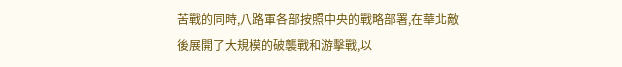苦戰的同時,八路軍各部按照中央的戰略部署,在華北敵後展開了大規模的破襲戰和游擊戰,以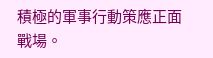積極的軍事行動策應正面戰場。